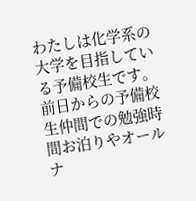わたしは化学系の大学を目指している予備校生です。前日からの予備校生仲間での勉強時間お泊りやオールナ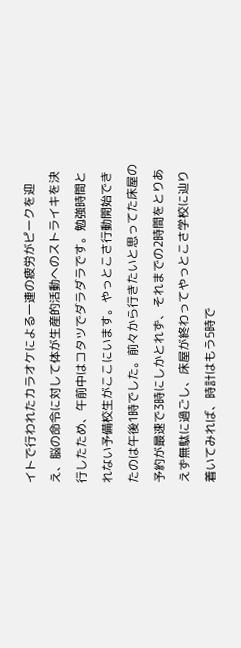イトで行われたカラオケによる一連の疲労がピークを迎え、脳の命令に対して体が生産的活動へのストライキを決行したため、午前中はコタツでダラダラです。勉強時間とれない予備校生がここにいます。やっとこさ行動開始できたのは午後1時でした。前々から行きたいと思ってた床屋の予約が最速で3時にしかとれず、それまでの2時間をとりあえず無駄に過ごし、床屋が終わってやっとこさ学校に辿り着いてみれば、時計はもう5時で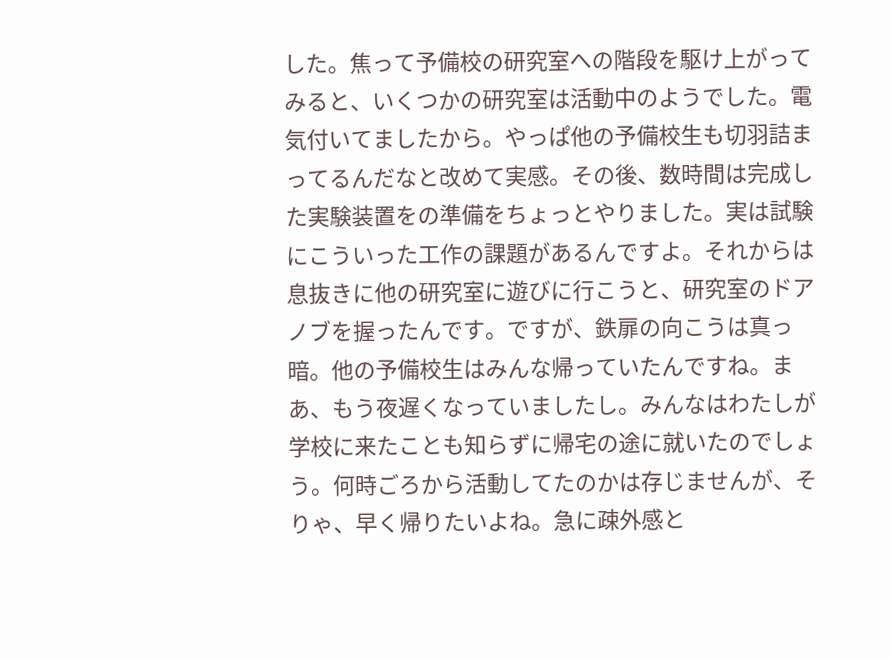した。焦って予備校の研究室への階段を駆け上がってみると、いくつかの研究室は活動中のようでした。電気付いてましたから。やっぱ他の予備校生も切羽詰まってるんだなと改めて実感。その後、数時間は完成した実験装置をの準備をちょっとやりました。実は試験にこういった工作の課題があるんですよ。それからは息抜きに他の研究室に遊びに行こうと、研究室のドアノブを握ったんです。ですが、鉄扉の向こうは真っ暗。他の予備校生はみんな帰っていたんですね。まあ、もう夜遅くなっていましたし。みんなはわたしが学校に来たことも知らずに帰宅の途に就いたのでしょう。何時ごろから活動してたのかは存じませんが、そりゃ、早く帰りたいよね。急に疎外感と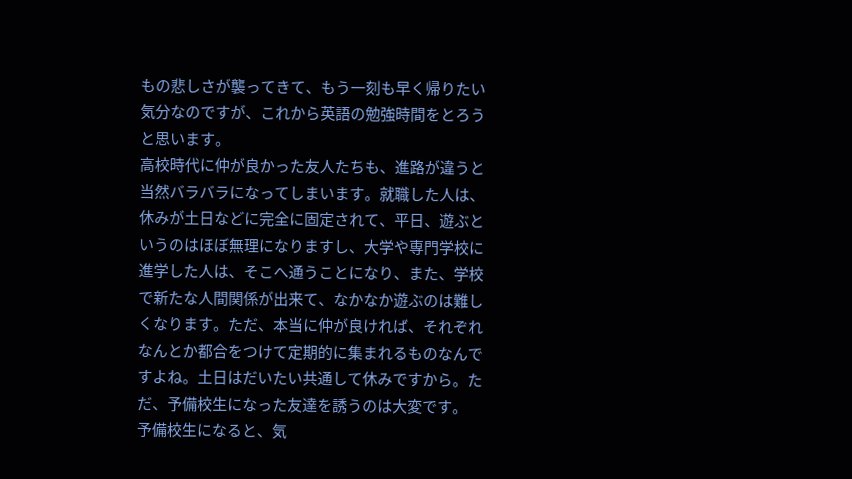もの悲しさが襲ってきて、もう一刻も早く帰りたい気分なのですが、これから英語の勉強時間をとろうと思います。
高校時代に仲が良かった友人たちも、進路が違うと当然バラバラになってしまいます。就職した人は、休みが土日などに完全に固定されて、平日、遊ぶというのはほぼ無理になりますし、大学や専門学校に進学した人は、そこへ通うことになり、また、学校で新たな人間関係が出来て、なかなか遊ぶのは難しくなります。ただ、本当に仲が良ければ、それぞれなんとか都合をつけて定期的に集まれるものなんですよね。土日はだいたい共通して休みですから。ただ、予備校生になった友達を誘うのは大変です。
予備校生になると、気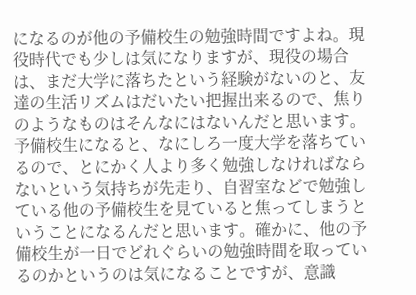になるのが他の予備校生の勉強時間ですよね。現役時代でも少しは気になりますが、現役の場合は、まだ大学に落ちたという経験がないのと、友達の生活リズムはだいたい把握出来るので、焦りのようなものはそんなにはないんだと思います。予備校生になると、なにしろ一度大学を落ちているので、とにかく人より多く勉強しなければならないという気持ちが先走り、自習室などで勉強している他の予備校生を見ていると焦ってしまうということになるんだと思います。確かに、他の予備校生が一日でどれぐらいの勉強時間を取っているのかというのは気になることですが、意識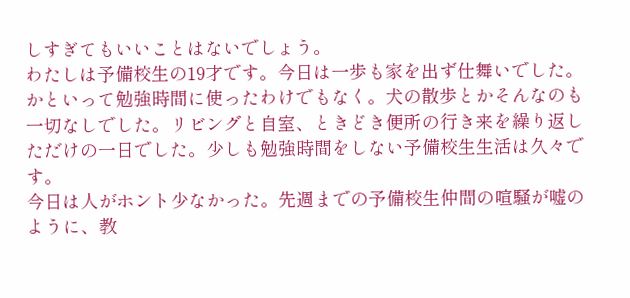しすぎてもいいことはないでしょう。
わたしは予備校生の19才です。今日は一歩も家を出ず仕舞いでした。かといって勉強時間に使ったわけでもなく。犬の散歩とかそんなのも一切なしでした。リビングと自室、ときどき便所の行き来を繰り返しただけの一日でした。少しも勉強時間をしない予備校生生活は久々です。
今日は人がホント少なかった。先週までの予備校生仲間の喧騒が嘘のように、教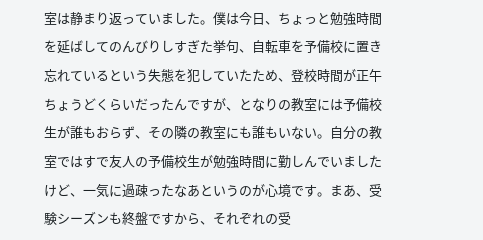室は静まり返っていました。僕は今日、ちょっと勉強時間を延ばしてのんびりしすぎた挙句、自転車を予備校に置き忘れているという失態を犯していたため、登校時間が正午ちょうどくらいだったんですが、となりの教室には予備校生が誰もおらず、その隣の教室にも誰もいない。自分の教室ではすで友人の予備校生が勉強時間に勤しんでいましたけど、一気に過疎ったなあというのが心境です。まあ、受験シーズンも終盤ですから、それぞれの受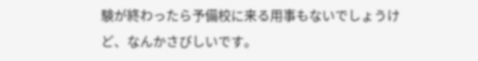験が終わったら予備校に来る用事もないでしょうけど、なんかさびしいです。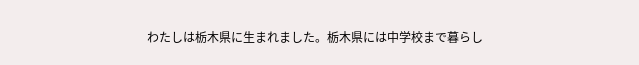わたしは栃木県に生まれました。栃木県には中学校まで暮らし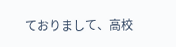ておりまして、高校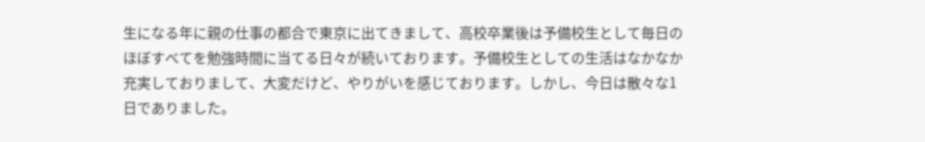生になる年に親の仕事の都合で東京に出てきまして、高校卒業後は予備校生として毎日のほぼすべてを勉強時間に当てる日々が続いております。予備校生としての生活はなかなか充実しておりまして、大変だけど、やりがいを感じております。しかし、今日は散々な1日でありました。